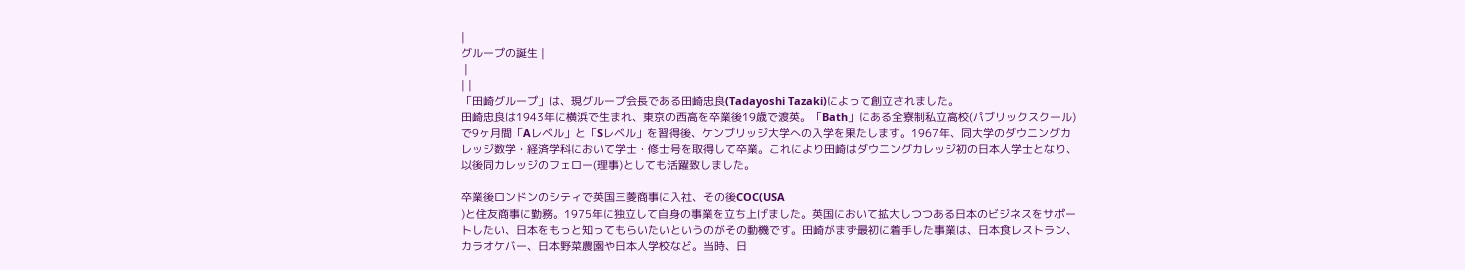|
グループの誕生 |
 |
| |
「田崎グループ」は、現グループ会長である田崎忠良(Tadayoshi Tazaki)によって創立されました。
田崎忠良は1943年に横浜で生まれ、東京の西高を卒業後19歳で渡英。「Bath」にある全寮制私立高校(パブリックスクール)で9ヶ月間「Aレベル」と「Sレベル」を習得後、ケンブリッジ大学への入学を果たします。1967年、同大学のダウニングカレッジ数学・経済学科において学士・修士号を取得して卒業。これにより田崎はダウニングカレッジ初の日本人学士となり、以後同カレッジのフェロー(理事)としても活躍致しました。

卒業後ロンドンのシティで英国三菱商事に入社、その後COC(USA
)と住友商事に勤務。1975年に独立して自身の事業を立ち上げました。英国において拡大しつつある日本のビジネスをサポートしたい、日本をもっと知ってもらいたいというのがその動機です。田崎がまず最初に着手した事業は、日本食レストラン、カラオケバー、日本野菜農園や日本人学校など。当時、日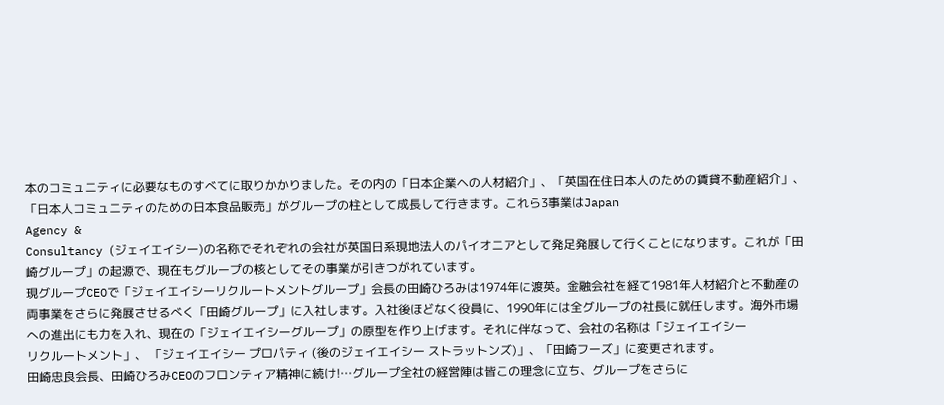本のコミュニティに必要なものすべてに取りかかりました。その内の「日本企業ヘの人材紹介」、「英国在住日本人のための賃貸不動産紹介」、「日本人コミュニティのための日本食品販売」がグループの柱として成長して行きます。これら3事業はJapan
Agency &
Consultancy (ジェイエイシー)の名称でそれぞれの会社が英国日系現地法人のパイオニアとして発足発展して行くことになります。これが「田崎グループ」の起源で、現在もグループの核としてその事業が引きつがれています。
現グループCEOで「ジェイエイシーリクルートメントグループ」会長の田崎ひろみは1974年に渡英。金融会社を経て1981年人材紹介と不動産の両事業をさらに発展させるべく「田崎グループ」に入社します。入社後ほどなく役員に、1990年には全グループの社長に就任します。海外市場への進出にも力を入れ、現在の「ジェイエイシーグループ」の原型を作り上げます。それに伴なって、会社の名称は「ジェイエイシー
リクルートメント」、 「ジェイエイシー プロパティ (後のジェイエイシー ストラットンズ)」、「田崎フーズ」に変更されます。
田崎忠良会長、田崎ひろみCEOのフロンティア精神に続け!…グループ全社の経営陣は皆この理念に立ち、グループをさらに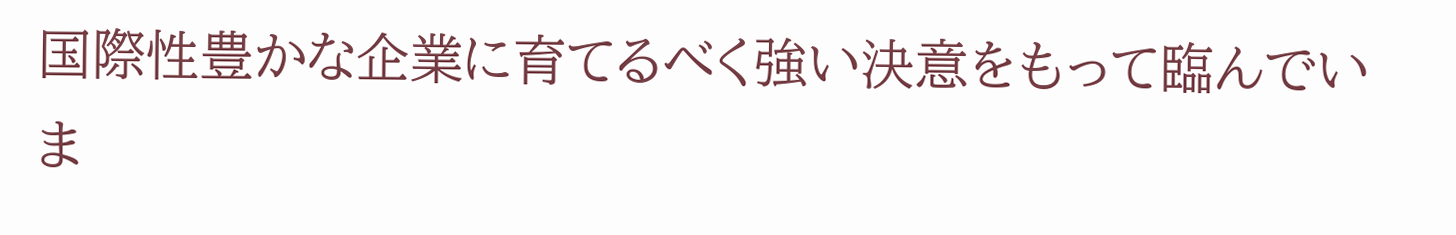国際性豊かな企業に育てるべく強い決意をもって臨んでいま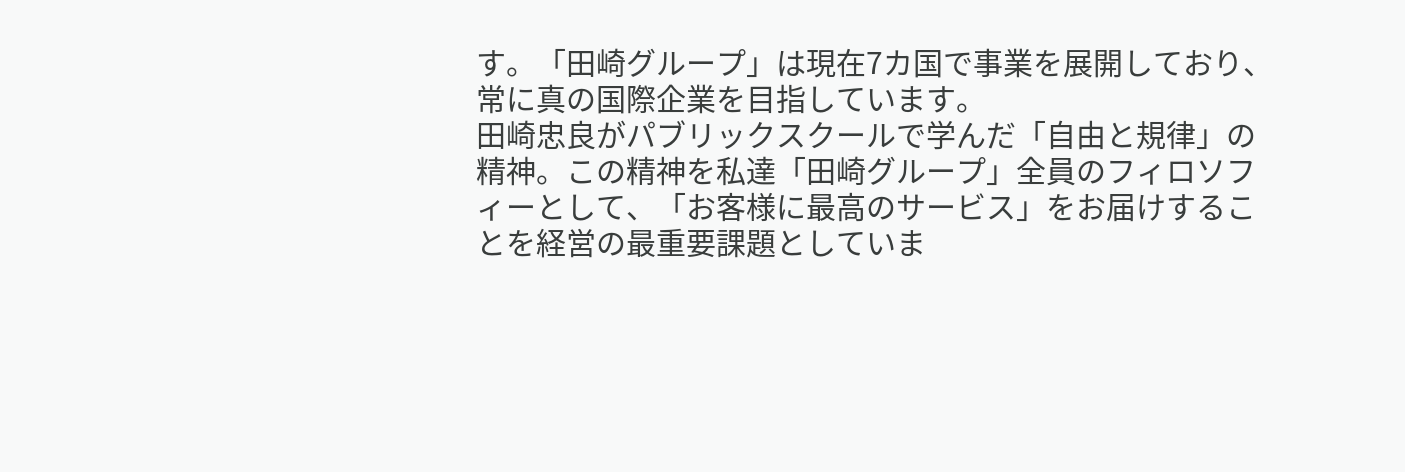す。「田崎グループ」は現在7カ国で事業を展開しており、常に真の国際企業を目指しています。
田崎忠良がパブリックスクールで学んだ「自由と規律」の精神。この精神を私達「田崎グループ」全員のフィロソフィーとして、「お客様に最高のサービス」をお届けすることを経営の最重要課題としていま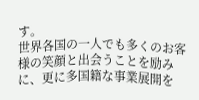す。
世界各国の一人でも多くのお客様の笑顔と出会うことを励みに、更に多国籍な事業展開を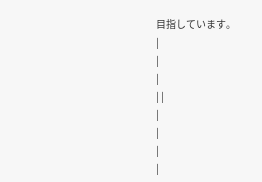目指しています。
|
|
|
| |
|
|
|
|